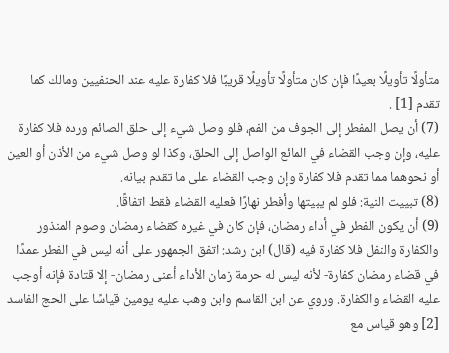متأولًا تأويلًا بعيدًا فإن كان متأولًا تأويلًا قريبًا فلا كفارة عليه عند الحنفيين ومالك كما تقدم [1] .
(7) أن يصل المفطر إلى الجوف من الفم، فلو وصل شيء إلى حلق الصائم ورده فلا كفارة عليه، وإن وجب القضاء في المائع الواصل إلى الحلق، وكذا لو وصل شيء من الأذن أو العين أو نحوهما مما تقدم فلا كفارة وإن وجب القضاء على ما تقدم بيانه.
(8) تبييت النية: فلو لم يبيتها وأفطر نهارًا فعليه القضاء فقط اتفاقًا.
(9) أن يكون الفطر في أداء رمضان، فإن كان في غيره كقضاء رمضان وصوم المنذور والكفارة والنفل فلا كفارة فيه (قال) ابن رشد: اتفق الجمهور على أنه ليس في الفطر عمدًا في قضاء رمضان كفارة- لأنه ليس له حرمة زمان الأداء أعنى رمضان- إلا قتادة فإنه أوجب عليه القضاء والكفارة. وروي عن ابن القاسم وابن وهب عليه يومين قياسًا على الحج الفاسد [2] وهو قياس مع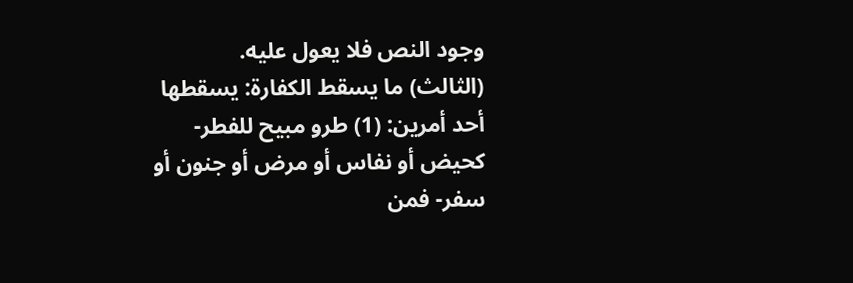وجود النص فلا يعول عليه.
(الثالث) ما يسقط الكفارة: يسقطها أحد أمرين: (1) طرو مبيح للفطر- كحيض أو نفاس أو مرض أو جنون أو سفر- فمن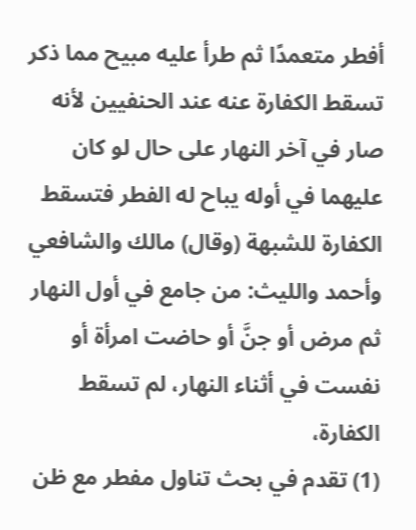أفطر متعمدًا ثم طرأ عليه مبيح مما ذكر تسقط الكفارة عنه عند الحنفيين لأنه صار في آخر النهار على حال لو كان عليهما في أوله يباح له الفطر فتسقط الكفارة للشبهة (وقال) مالك والشافعي وأحمد والليث: من جامع في أول النهار ثم مرض أو جنَّ أو حاضت امرأة أو نفست في أثناء النهار، لم تسقط الكفارة،
(1) تقدم في بحث تناول مفطر مع ظن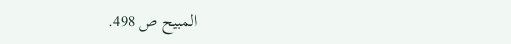المبيح ص 498.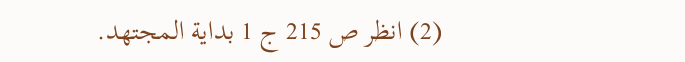(2) انظر ص 215 ج 1 بداية المجتهد.